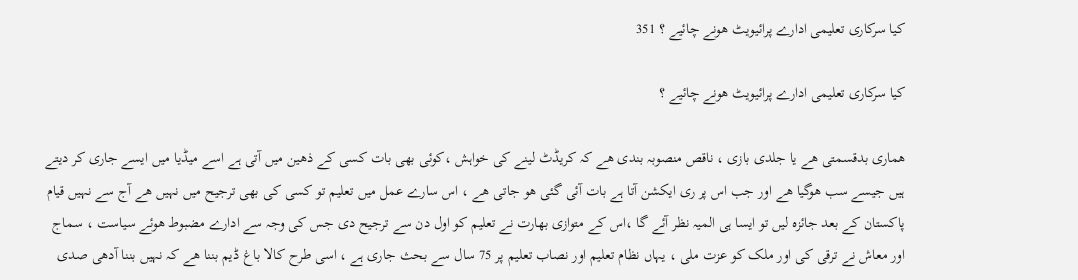کیا سرکاری تعلیمی ادارے پرائیویٹ ھونے چائیے ؟ 351

کیا سرکاری تعلیمی ادارے پرائیویٹ ھونے چائیے ؟

ھماری بدقسمتی ھے یا جلدی بازی ، ناقص منصوبہ بندی ھے کہ کریڈٹ لینے کی خواہش ،کوئی بھی بات کسی کے ذھین میں آتی ہے اسے میڈیا میں ایسے جاری کر دیتے ہیں جیسے سب ھوگیا ھے اور جب اس پر ری ایکشن آتا ہے بات آئی گئی ھو جاتی ھے ، اس سارے عمل میں تعلیم تو کسی کی بھی ترجیح میں نہیں ھے آج سے نہیں قیام پاکستان کے بعد جائزہ لیں تو ایسا ہی المیہ نظر آئے گا ،اس کے متوازی بھارت نے تعلیم کو اول دن سے ترجیح دی جس کی وجہ سے ادارے مضبوط ھوئے سیاست ، سماج اور معاش نے ترقی کی اور ملک کو عزت ملی ، یہاں نظام تعلیم اور نصاب تعلیم پر 75 سال سے بحث جاری ہے ، اسی طرح کالا باغ ڈیم بننا ھے کہ نہیں بننا آدھی صدی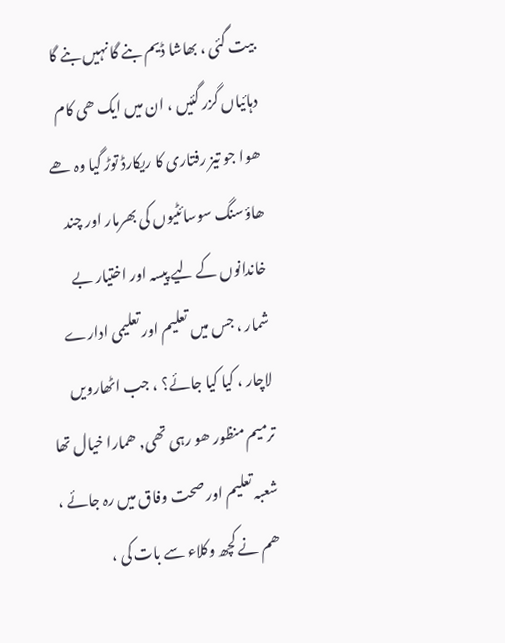بیت گئی ، بھاشا ڈیم بنے گا نہیں بنے گا دہائیاں گزر گئیں ، ان میں ایک ھی کام ھوا جو تیز رفتاری کا ریکارڈ توڑ گیا وہ ھے ھاؤسنگ سوسائٹیوں کی بھرمار اور چند خاندانوں کے لیے پیسہ اور اختیار بے شمار ، جس میں تعلیم اور تعلیمی ادارے لاچار ، کیا کیا جائے؟ ، جب اٹھارویں ترمیم منظور ھو رہی تھی, ھمارا خیال تھا شعبہ تعلیم اور صحت وفاق میں رہ جائے ، ھم نے کچھ وکلاء سے بات کی ،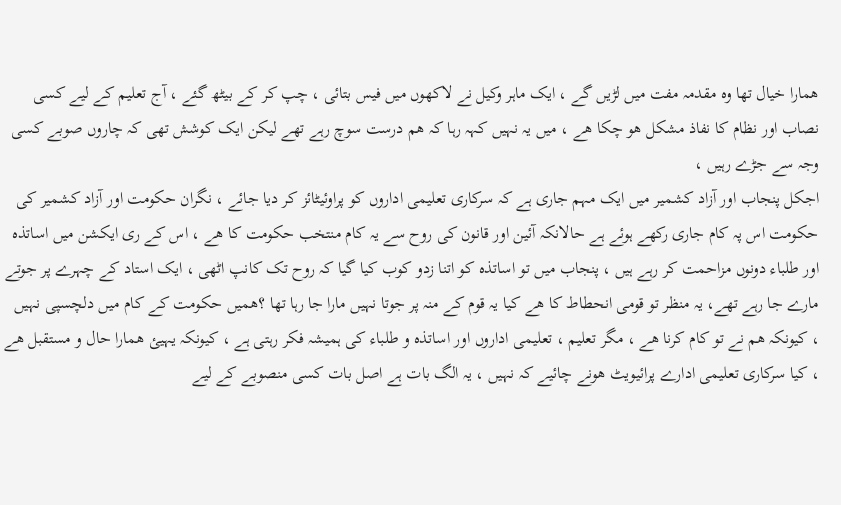ھمارا خیال تھا وہ مقدمہ مفت میں لڑیں گے ، ایک ماہر وکیل نے لاکھوں میں فیس بتائی ، چپ کر کے بیٹھ گئے ، آج تعلیم کے لیے کسی نصاب اور نظام کا نفاذ مشکل ھو چکا ھے ، میں یہ نہیں کہہ رہا کہ ھم درست سوچ رہے تھے لیکن ایک کوشش تھی کہ چاروں صوبے کسی وجہ سے جڑے رہیں ،
اجکل پنجاب اور آزاد کشمیر میں ایک مہم جاری ہے کہ سرکاری تعلیمی اداروں کو پراوئیٹائز کر دیا جائے ، نگران حکومت اور آزاد کشمیر کی حکومت اس پہ کام جاری رکھے ہوئے ہے حالانکہ آئین اور قانون کی روح سے یہ کام منتخب حکومت کا ھے ، اس کے ری ایکشن میں اساتذہ اور طلباء دونوں مزاحمت کر رہے ہیں ، پنجاب میں تو اساتذہ کو اتنا زدو کوب کیا گیا کہ روح تک کانپ اٹھی ، ایک استاد کے چہرے پر جوتے مارے جا رہے تھے، یہ منظر تو قومی انحطاط کا ھے کیا یہ قوم کے منہ پر جوتا نہیں مارا جا رہا تھا ؟ھمیں حکومت کے کام میں دلچسپی نہیں ، کیونکہ ھم نے تو کام کرنا ھے ، مگر تعلیم ، تعلیمی اداروں اور اساتذہ و طلباء کی ہمیشہ فکر رہتی ہے ، کیونکہ یہیئ ھمارا حال و مستقبل ھے ، کیا سرکاری تعلیمی ادارے پرائیویٹ ھونے چائیے کہ نہیں ، یہ الگ بات ہے اصل بات کسی منصوبے کے لیے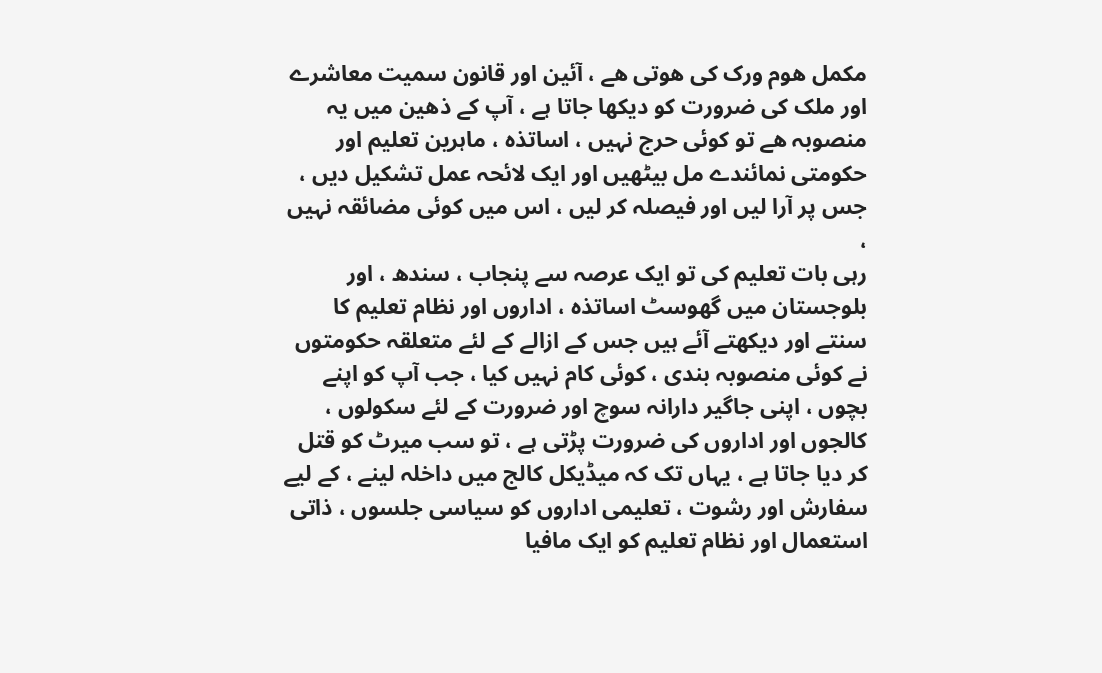مکمل ھوم ورک کی ھوتی ھے ، آئین اور قانون سمیت معاشرے اور ملک کی ضرورت کو دیکھا جاتا ہے ، آپ کے ذھین میں یہ منصوبہ ھے تو کوئی حرج نہیں ، اساتذہ ، ماہرین تعلیم اور حکومتی نمائندے مل بیٹھیں اور ایک لائحہ عمل تشکیل دیں ، جس پر آرا لیں اور فیصلہ کر لیں ، اس میں کوئی مضائقہ نہیں ،
رہی بات تعلیم کی تو ایک عرصہ سے پنجاب ، سندھ ، اور بلوجستان میں گھوسٹ اساتذہ ، اداروں اور نظام تعلیم کا سنتے اور دیکھتے آئے ہیں جس کے ازالے کے لئے متعلقہ حکومتوں نے کوئی منصوبہ بندی ، کوئی کام نہیں کیا ، جب آپ کو اپنے بچوں ، اپنی جاگیر دارانہ سوچ اور ضرورت کے لئے سکولوں ، کالجوں اور اداروں کی ضرورت پڑتی ہے ، تو سب میرٹ کو قتل کر دیا جاتا ہے ، یہاں تک کہ میڈیکل کالج میں داخلہ لینے ، کے لیے سفارش اور رشوت ، تعلیمی اداروں کو سیاسی جلسوں ، ذاتی استعمال اور نظام تعلیم کو ایک مافیا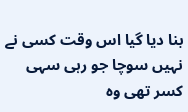بنا دیا گیا اس وقت کسی نے نہیں سوچا جو رہی سہی کسر تھی وہ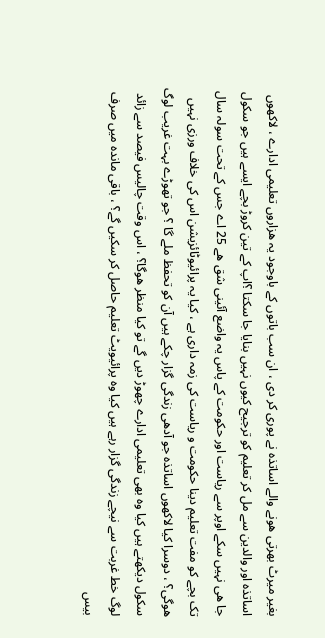بغیر میرٹ بھرتی ھونے والے اساتذہ نے پوری کر دی ، ان سب باتوں کے باوجود یہ ھزاروں تعلیمی ادارے ، لاکھوں اساتذہ اور والدین سے مل کر تعلیم کو ترجیح کیوں نہیں بنایا جا سکتا ؟اپ کے تین کروڑ بچے ایسے ہیں جو سکول جا ھی نہیں سکے اوپر سے ریاست اور حکومت کے پاس یہ واضع آئینی شق ھے 25 اے جس کے تحت سولہ سال تک بچے کو مفت تعلیم دینا حکومت و ریاست کی زمہ داری ہے ، کیا یہ پرائیوٹائزیشن اس کی خلاف ورزی نہیں ھوگی؟ ، دوسرا کیا لاکھوں اساتذہ جو آدھی زندگی گزار چکے ہیں آن کو تحفظ ملے گا ؟ جو تھوڑے بہت غریب لوگ سکول دیکھتے ہیں کیا وہ بھی تعلیمی ادارے چھوڑ دیں گے تو کیا منظر ھوگا؟ ، اس وقت چالیس فیصد سے زائد لوگ خط غربت سے نیچے زندگی گزار رہے ہیں کیا وہ پرائیویٹ تعلیم حاصل کر سکیں گے؟ ، باقی ماندہ میں صرف بیس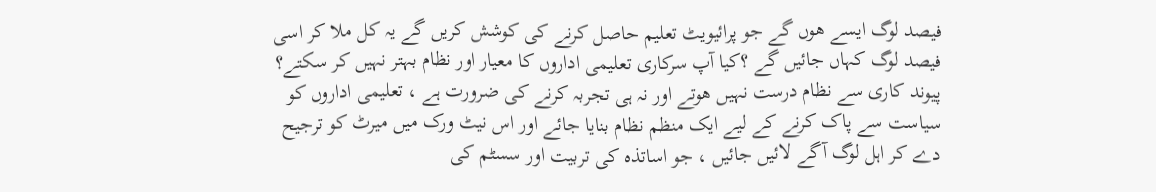فیصد لوگ ایسے ھوں گے جو پرائیویٹ تعلیم حاصل کرنے کی کوشش کریں گے یہ کل ملا کر اسی فیصد لوگ کہاں جائیں گے ؟کیا آپ سرکاری تعلیمی اداروں کا معیار اور نظام بہتر نہیں کر سکتے؟
پیوند کاری سے نظام درست نہیں ھوتے اور نہ ہی تجربہ کرنے کی ضرورت ہے ، تعلیمی اداروں کو سیاست سے پاک کرنے کے لیے ایک منظم نظام بنایا جائے اور اس نیٹ ورک میں میرٹ کو ترجیح دے کر اہل لوگ آگے لائیں جائیں ، جو اساتذہ کی تربیت اور سسٹم کی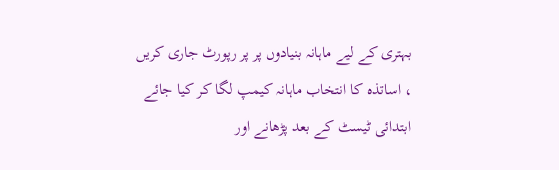بہتری کے لیے ماہانہ بنیادوں پر پر رپورٹ جاری کریں ، اساتذہ کا انتخاب ماہانہ کیمپ لگا کر کیا جائے ابتدائی ٹیسٹ کے بعد پڑھانے اور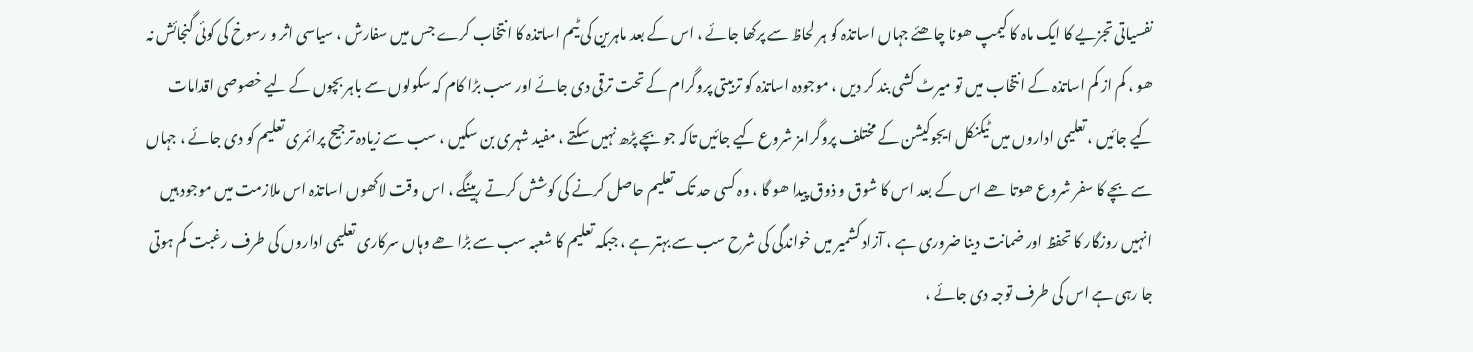نفسیاتی تجزیے کا ایک ماہ کا کیمپ ھونا چاھئے جہاں اساتذہ کو ہر لحاظ سے پرکھا جائے ، اس کے بعد ماہرین کی ٹیم اساتذہ کا انتخاب کرے جس میں سفارش ، سیاسی اثر و رسوخ کی کوئی گنجائش نہ ھو ، کم از کم اساتذہ کے انتخاب میں تو میرٹ کشی بند کر دیں ، موجودہ اساتذہ کو تربیتی پروگرام کے تحت ترقی دی جائے اور سب بڑا کام کہ سکولوں سے باہر بچوں کے لیے خصوصی اقدامات کیے جائیں ، تعلیمی اداروں میں ٹیکنکل ایجوکیشن کے مختلف پروگرامز شروع کیے جائیں تاکہ جو بچے پڑھ نہیں سکتے ، مفید شہری بن سکیں ، سب سے زیادہ ترجیح پرائمری تعلیم کو دی جائے ، جہاں سے بچے کا سفر شروع ھوتا ھے اس کے بعد اس کا شوق و ذوق پیدا ھو گا ، وہ کسی حد تک تعلیم حاصل کرنے کی کوشش کرتے رہینگے ، اس وقت لاکھوں اساتذہ اس ملازمت میں موجود ہیں انہیں روزگار کا تحفظ اور ضمانت دینا ضروری ہے ، آزاد کشمیر میں خواندگی کی شرح سب سے بہتر ہے ، جبکہ تعلیم کا شعبہ سب سے بڑا ھے وہاں سرکاری تعلیمی اداروں کی طرف رغبت کم ہوتی جا رہی ہے اس کی طرف توجہ دی جائے ،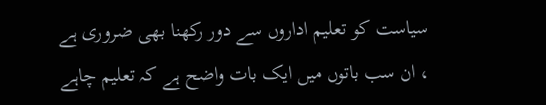سیاست کو تعلیم اداروں سے دور رکھنا بھی ضروری ہے ، ان سب باتوں میں ایک بات واضح ہے کہ تعلیم چاہے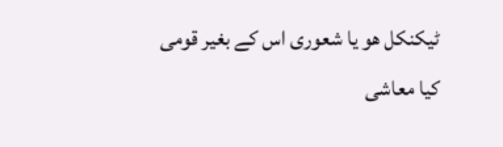ٹیکنکل ھو یا شعوری اس کے بغیر قومی کیا معاشی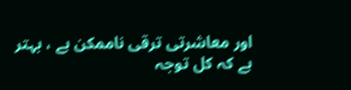اور معاشرتی ترقی ناممکن ہے ، بہتر ہے کہ کل توجہ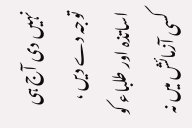نہیں دی آج ہی توجہ دے دیں ، اساتذہ اور طلباء کو کسی آزمائش میں نہ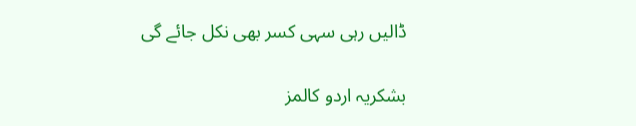ڈالیں رہی سہی کسر بھی نکل جائے گی

بشکریہ اردو کالمز